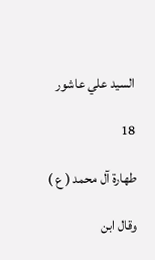السيد علي عاشور

18

طهارة آل محمد ( ع )

وقال ابن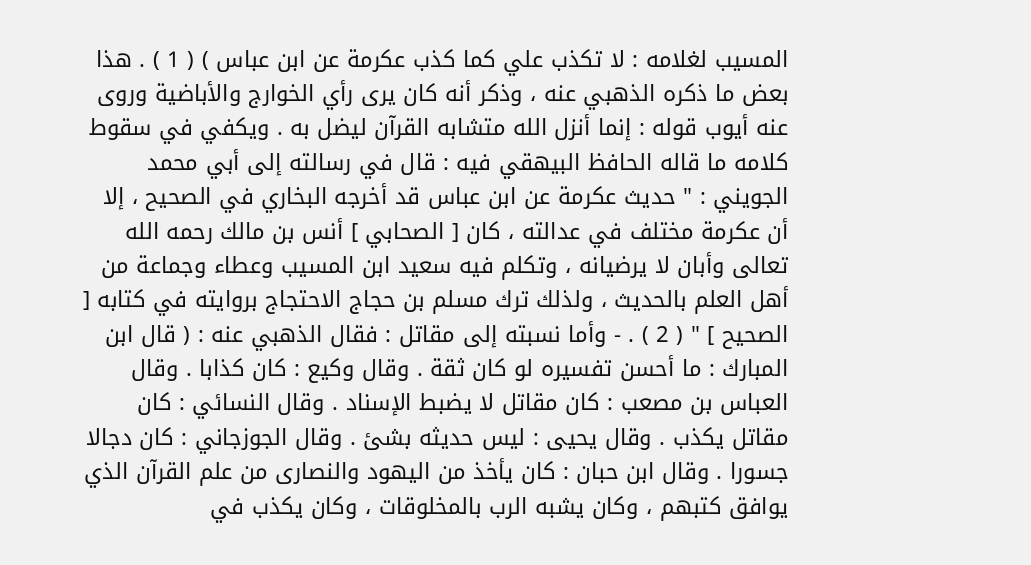المسيب لغلامه : لا تكذب علي كما كذب عكرمة عن ابن عباس ) ( 1 ) . هذا بعض ما ذكره الذهبي عنه ، وذكر أنه كان يرى رأي الخوارج والأباضية وروى عنه أيوب قوله : إنما أنزل الله متشابه القرآن ليضل به . ويكفي في سقوط كلامه ما قاله الحافظ البيهقي فيه : قال في رسالته إلى أبي محمد الجويني : " حديث عكرمة عن ابن عباس قد أخرجه البخاري في الصحيح ، إلا أن عكرمة مختلف في عدالته ، كان [ الصحابي ] أنس بن مالك رحمه الله تعالى وأبان لا يرضيانه ، وتكلم فيه سعيد ابن المسيب وعطاء وجماعة من أهل العلم بالحديث ، ولذلك ترك مسلم بن حجاج الاحتجاج بروايته في كتابه [ الصحيح ] " ( 2 ) . - وأما نسبته إلى مقاتل : فقال الذهبي عنه : ( قال ابن المبارك : ما أحسن تفسيره لو كان ثقة . وقال وكيع : كان كذابا . وقال العباس بن مصعب : كان مقاتل لا يضبط الإسناد . وقال النسائي : كان مقاتل يكذب . وقال يحيى : ليس حديثه بشئ . وقال الجوزجاني : كان دجالا جسورا . وقال ابن حبان : كان يأخذ من اليهود والنصارى من علم القرآن الذي يوافق كتبهم ، وكان يشبه الرب بالمخلوقات ، وكان يكذب في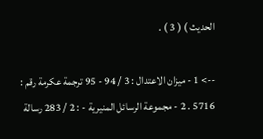الحديث ) ( 3 ) .

--> 1 - ميزان الاعتدال : 3 / 94 - 95 ترجمة عكرمة رقم : 5716 . 2 - مجموعة الرسائل المنيرية - : 2 / 283 رسالة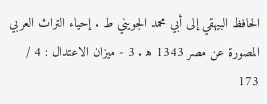الحافظ البيهقي إلى أبي محمد الجويني ط . إحياء التراث العربي المصورة عن مصر 1343 ه‍ . 3 - ميزان الاعتدال : 4 / 173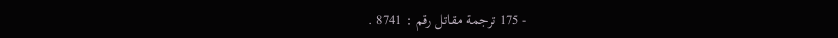- 175 ترجمة مقاتل رقم : 8741 .